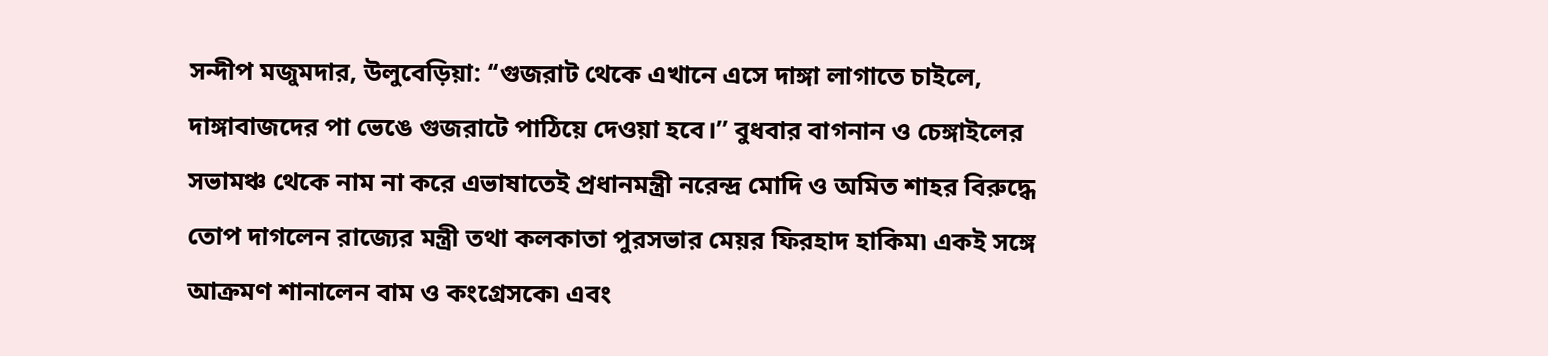সন্দীপ মজুমদার, উলুবেড়িয়া: ‘‘গুজরাট থেকে এখানে এসে দাঙ্গা লাগাতে চাইলে, দাঙ্গাবাজদের পা ভেঙে গুজরাটে পাঠিয়ে দেওয়া হবে।’’ বুধবার বাগনান ও চেঙ্গাইলের সভামঞ্চ থেকে নাম না করে এভাষাতেই প্রধানমন্ত্রী নরেন্দ্র মোদি ও অমিত শাহর বিরুদ্ধে তোপ দাগলেন রাজ্যের মন্ত্রী তথা কলকাতা পুরসভার মেয়র ফিরহাদ হাকিম৷ একই সঙ্গে আক্রমণ শানালেন বাম ও কংগ্রেসকে৷ এবং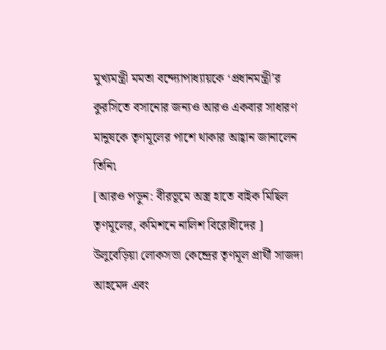মুখ্যমন্ত্রী মমতা বন্দ্যোপাধ্যায়কে ‘প্রধানমন্ত্রী’র কুরসিতে বসানোর জন্যও আরও একবার সাধারণ মানুষকে তৃণমূলের পাশে থাকার আহ্বান জানালেন তিনি৷
[আরও পড়ুন: বীরভূমে অস্ত্র হাতে বাইক মিছিল তৃণমূলের, কমিশনে নালিশ বিরোধীদের ]
উলুবেড়িয়া লোকসভা কেন্দ্রের তৃণমূল প্রার্থী সাজদা আহমেদ এবং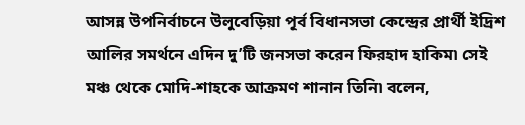আসন্ন উপনির্বাচনে উলুবেড়িয়া পূর্ব বিধানসভা কেন্দ্রের প্রার্থী ইদ্রিশ আলির সমর্থনে এদিন দু’টি জনসভা করেন ফিরহাদ হাকিম৷ সেই মঞ্চ থেকে মোদি-শাহকে আক্রমণ শানান তিনি৷ বলেন,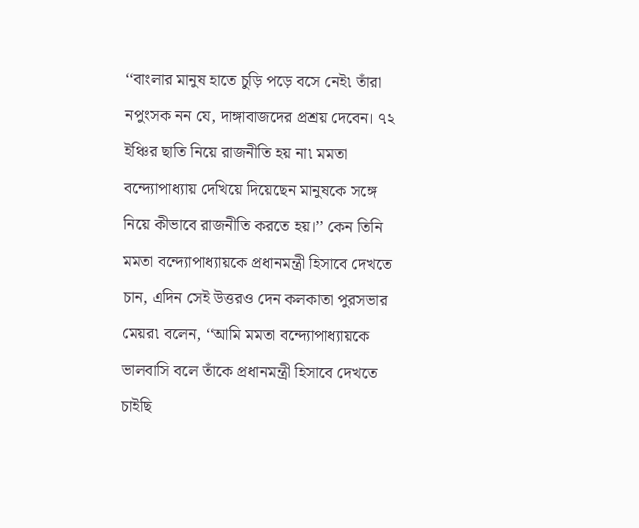‘‘বাংলার মানুষ হাতে চুড়ি পড়ে বসে নেই৷ তাঁরা নপুংসক নন যে, দাঙ্গাবাজদের প্রশ্রয় দেবেন। ৭২ ইঞ্চির ছাতি নিয়ে রাজনীতি হয় না৷ মমতা বন্দ্যোপাধ্যায় দেখিয়ে দিয়েছেন মানুষকে সঙ্গে নিয়ে কীভাবে রাজনীতি করতে হয়।’’ কেন তিনি মমতা বন্দ্যোপাধ্যায়কে প্রধানমন্ত্রী হিসাবে দেখতে চান, এদিন সেই উত্তরও দেন কলকাতা পুরসভার মেয়র৷ বলেন, ‘‘আমি মমতা বন্দ্যোপাধ্যায়কে ভালবাসি বলে তাঁকে প্রধানমন্ত্রী হিসাবে দেখতে চাইছি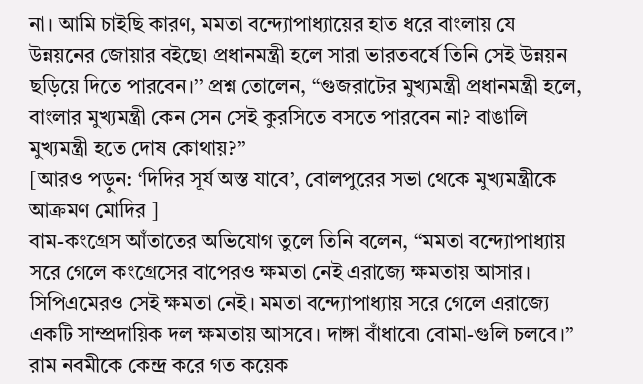না। আমি চাইছি কারণ, মমতা বন্দ্যোপাধ্যায়ের হাত ধরে বাংলায় যে উন্নয়নের জোয়ার বইছে৷ প্রধানমন্ত্রী হলে সারা ভারতবর্ষে তিনি সেই উন্নয়ন ছড়িয়ে দিতে পারবেন।’’ প্রশ্ন তোলেন, ‘‘গুজরাটের মুখ্যমন্ত্রী প্রধানমন্ত্রী হলে, বাংলার মুখ্যমন্ত্রী কেন সেন সেই কুরসিতে বসতে পারবেন না? বাঙালি মুখ্যমন্ত্রী হতে দোষ কোথায়?’’
[আরও পড়ুন: ‘দিদির সূর্য অস্ত যাবে’, বোলপুরের সভা থেকে মুখ্যমন্ত্রীকে আক্রমণ মোদির ]
বাম-কংগ্রেস আঁতাতের অভিযোগ তুলে তিনি বলেন, ‘‘মমতা বন্দ্যোপাধ্যায় সরে গেলে কংগ্রেসের বাপেরও ক্ষমতা নেই এরাজ্যে ক্ষমতায় আসার। সিপিএমেরও সেই ক্ষমতা নেই। মমতা বন্দ্যোপাধ্যায় সরে গেলে এরাজ্যে একটি সাম্প্রদায়িক দল ক্ষমতায় আসবে। দাঙ্গা বাঁধাবে৷ বোমা-গুলি চলবে।’’ রাম নবমীকে কেন্দ্র করে গত কয়েক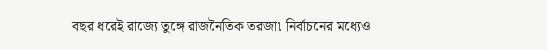বছর ধরেই রাজ্যে তুঙ্গে রাজনৈতিক তরজা৷ নির্বাচনের মধ্যেও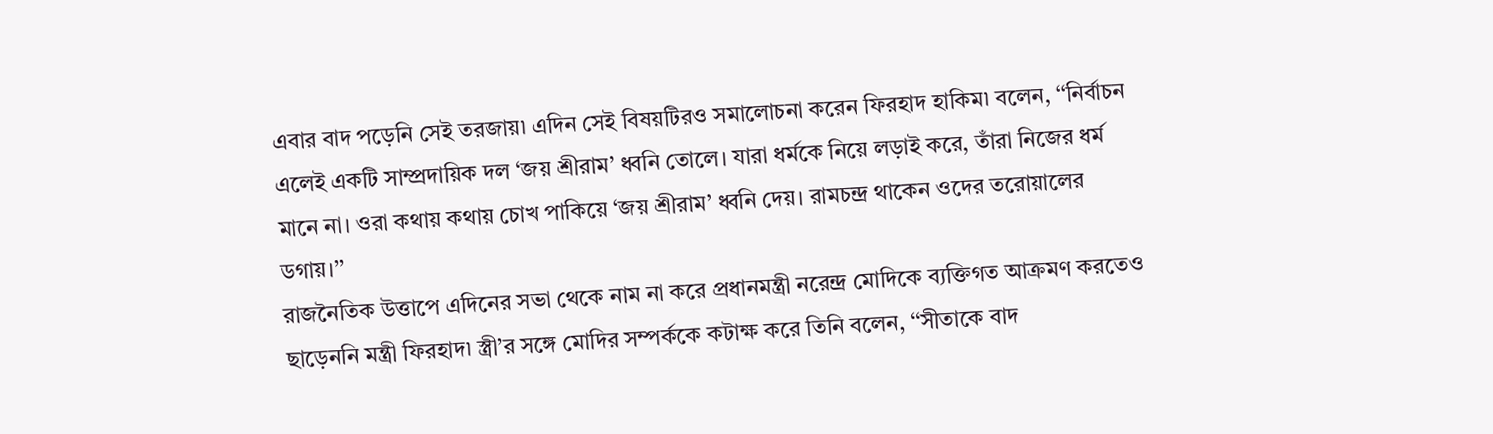এবার বাদ পড়েনি সেই তরজায়৷ এদিন সেই বিষয়টিরও সমালোচনা করেন ফিরহাদ হাকিম৷ বলেন, ‘‘নির্বাচন এলেই একটি সাম্প্রদায়িক দল ‘জয় শ্রীরাম’ ধ্বনি তোলে। যারা ধর্মকে নিয়ে লড়াই করে, তাঁরা নিজের ধর্ম মানে না। ওরা কথায় কথায় চোখ পাকিয়ে ‘জয় শ্রীরাম’ ধ্বনি দেয়। রামচন্দ্র থাকেন ওদের তরোয়ালের ডগায়।’’
রাজনৈতিক উত্তাপে এদিনের সভা থেকে নাম না করে প্রধানমন্ত্রী নরেন্দ্র মোদিকে ব্যক্তিগত আক্রমণ করতেও ছাড়েননি মন্ত্রী ফিরহাদ৷ স্ত্রী’র সঙ্গে মোদির সম্পর্ককে কটাক্ষ করে তিনি বলেন, ‘‘সীতাকে বাদ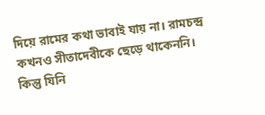দিয়ে রামের কথা ভাবাই যায় না। রামচন্দ্র কখনও সীতাদেবীকে ছেড়ে থাকেননি। কিন্তু যিনি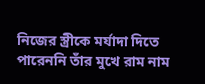নিজের স্ত্রীকে মর্যাদা দিতে পারেননি তাঁর মুখে রাম নাম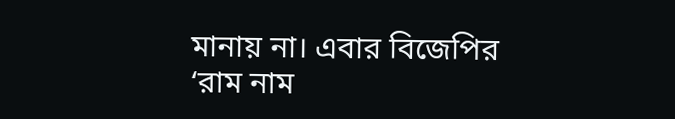মানায় না। এবার বিজেপির ‘রাম নাম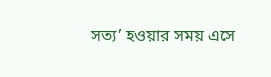সত্য’ হওয়ার সময় এসে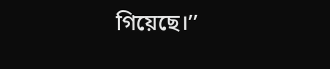গিয়েছে।’’